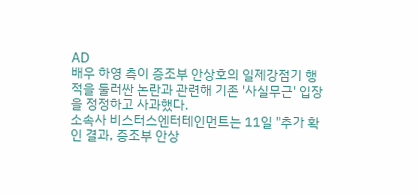AD
배우 하영 측이 증조부 안상호의 일제강점기 행적을 둘러싼 논란과 관련해 기존 '사실무근' 입장을 정정하고 사과했다.
소속사 비스터스엔터테인먼트는 11일 "추가 확인 결과, 증조부 안상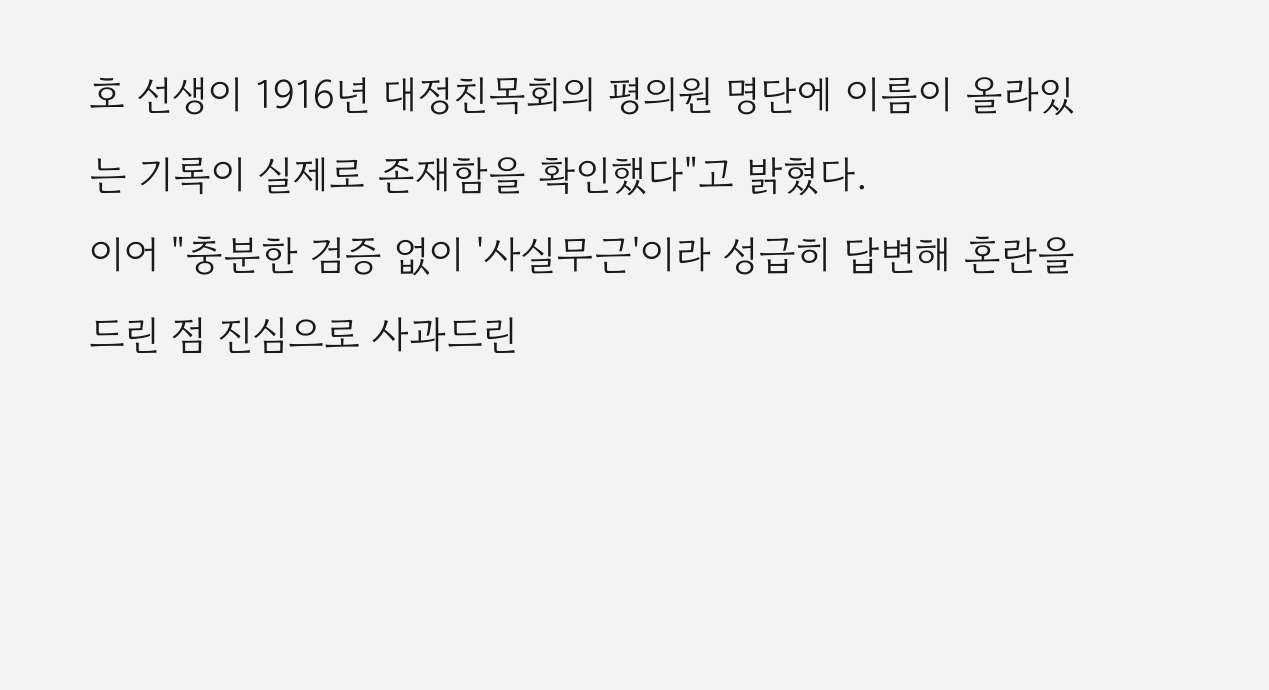호 선생이 1916년 대정친목회의 평의원 명단에 이름이 올라있는 기록이 실제로 존재함을 확인했다"고 밝혔다.
이어 "충분한 검증 없이 '사실무근'이라 성급히 답변해 혼란을 드린 점 진심으로 사과드린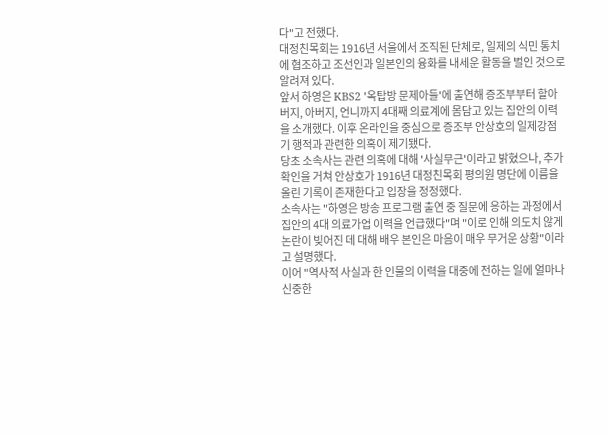다"고 전했다.
대정친목회는 1916년 서울에서 조직된 단체로, 일제의 식민 통치에 협조하고 조선인과 일본인의 융화를 내세운 활동을 벌인 것으로 알려져 있다.
앞서 하영은 KBS2 '옥탑방 문제아들'에 출연해 증조부부터 할아버지, 아버지, 언니까지 4대째 의료계에 몸담고 있는 집안의 이력을 소개했다. 이후 온라인을 중심으로 증조부 안상호의 일제강점기 행적과 관련한 의혹이 제기됐다.
당초 소속사는 관련 의혹에 대해 '사실무근'이라고 밝혔으나, 추가 확인을 거쳐 안상호가 1916년 대정친목회 평의원 명단에 이름을 올린 기록이 존재한다고 입장을 정정했다.
소속사는 "하영은 방송 프로그램 출연 중 질문에 응하는 과정에서 집안의 4대 의료가업 이력을 언급했다"며 "이로 인해 의도치 않게 논란이 빚어진 데 대해 배우 본인은 마음이 매우 무거운 상황"이라고 설명했다.
이어 "역사적 사실과 한 인물의 이력을 대중에 전하는 일에 얼마나 신중한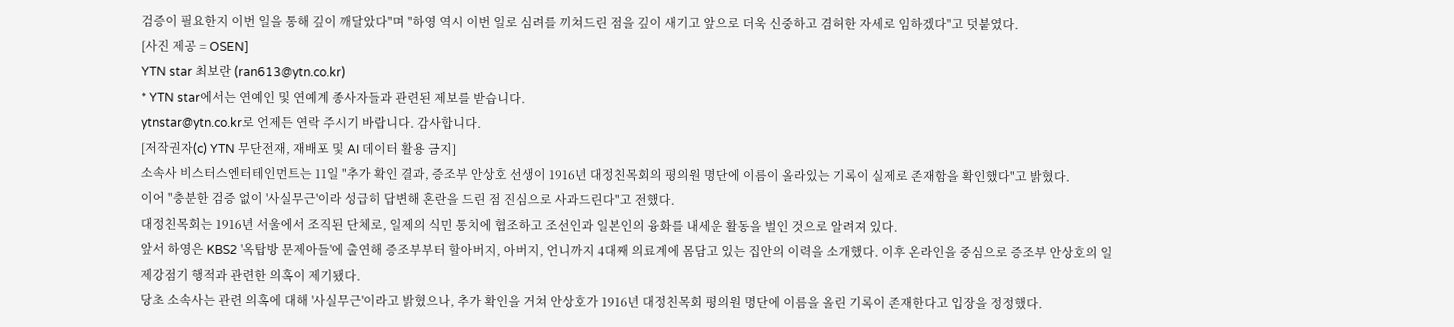검증이 필요한지 이번 일을 통해 깊이 깨달았다"며 "하영 역시 이번 일로 심려를 끼쳐드린 점을 깊이 새기고 앞으로 더욱 신중하고 겸허한 자세로 임하겠다"고 덧붙였다.
[사진 제공 = OSEN]
YTN star 최보란 (ran613@ytn.co.kr)
* YTN star에서는 연예인 및 연예계 종사자들과 관련된 제보를 받습니다.
ytnstar@ytn.co.kr로 언제든 연락 주시기 바랍니다. 감사합니다.
[저작권자(c) YTN 무단전재, 재배포 및 AI 데이터 활용 금지]
소속사 비스터스엔터테인먼트는 11일 "추가 확인 결과, 증조부 안상호 선생이 1916년 대정친목회의 평의원 명단에 이름이 올라있는 기록이 실제로 존재함을 확인했다"고 밝혔다.
이어 "충분한 검증 없이 '사실무근'이라 성급히 답변해 혼란을 드린 점 진심으로 사과드린다"고 전했다.
대정친목회는 1916년 서울에서 조직된 단체로, 일제의 식민 통치에 협조하고 조선인과 일본인의 융화를 내세운 활동을 벌인 것으로 알려져 있다.
앞서 하영은 KBS2 '옥탑방 문제아들'에 출연해 증조부부터 할아버지, 아버지, 언니까지 4대째 의료계에 몸담고 있는 집안의 이력을 소개했다. 이후 온라인을 중심으로 증조부 안상호의 일제강점기 행적과 관련한 의혹이 제기됐다.
당초 소속사는 관련 의혹에 대해 '사실무근'이라고 밝혔으나, 추가 확인을 거쳐 안상호가 1916년 대정친목회 평의원 명단에 이름을 올린 기록이 존재한다고 입장을 정정했다.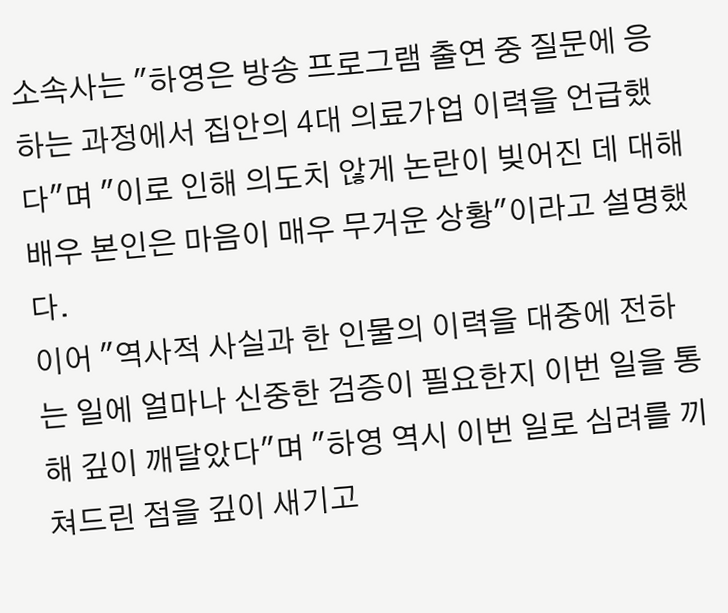소속사는 "하영은 방송 프로그램 출연 중 질문에 응하는 과정에서 집안의 4대 의료가업 이력을 언급했다"며 "이로 인해 의도치 않게 논란이 빚어진 데 대해 배우 본인은 마음이 매우 무거운 상황"이라고 설명했다.
이어 "역사적 사실과 한 인물의 이력을 대중에 전하는 일에 얼마나 신중한 검증이 필요한지 이번 일을 통해 깊이 깨달았다"며 "하영 역시 이번 일로 심려를 끼쳐드린 점을 깊이 새기고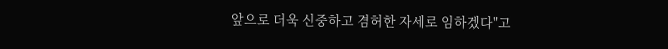앞으로 더욱 신중하고 겸허한 자세로 임하겠다"고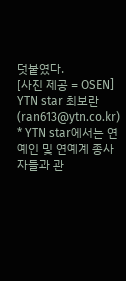덧붙였다.
[사진 제공 = OSEN]
YTN star 최보란 (ran613@ytn.co.kr)
* YTN star에서는 연예인 및 연예계 종사자들과 관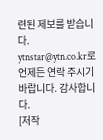련된 제보를 받습니다.
ytnstar@ytn.co.kr로 언제든 연락 주시기 바랍니다. 감사합니다.
[저작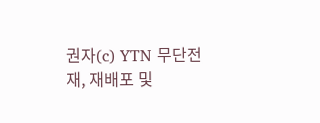권자(c) YTN 무단전재, 재배포 및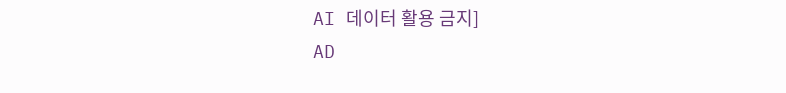AI 데이터 활용 금지]
AD